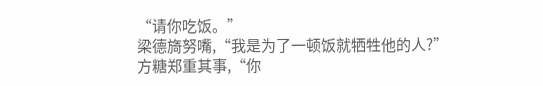“请你吃饭。”
梁德旖努嘴,“我是为了一顿饭就牺牲他的人?”
方糖郑重其事,“你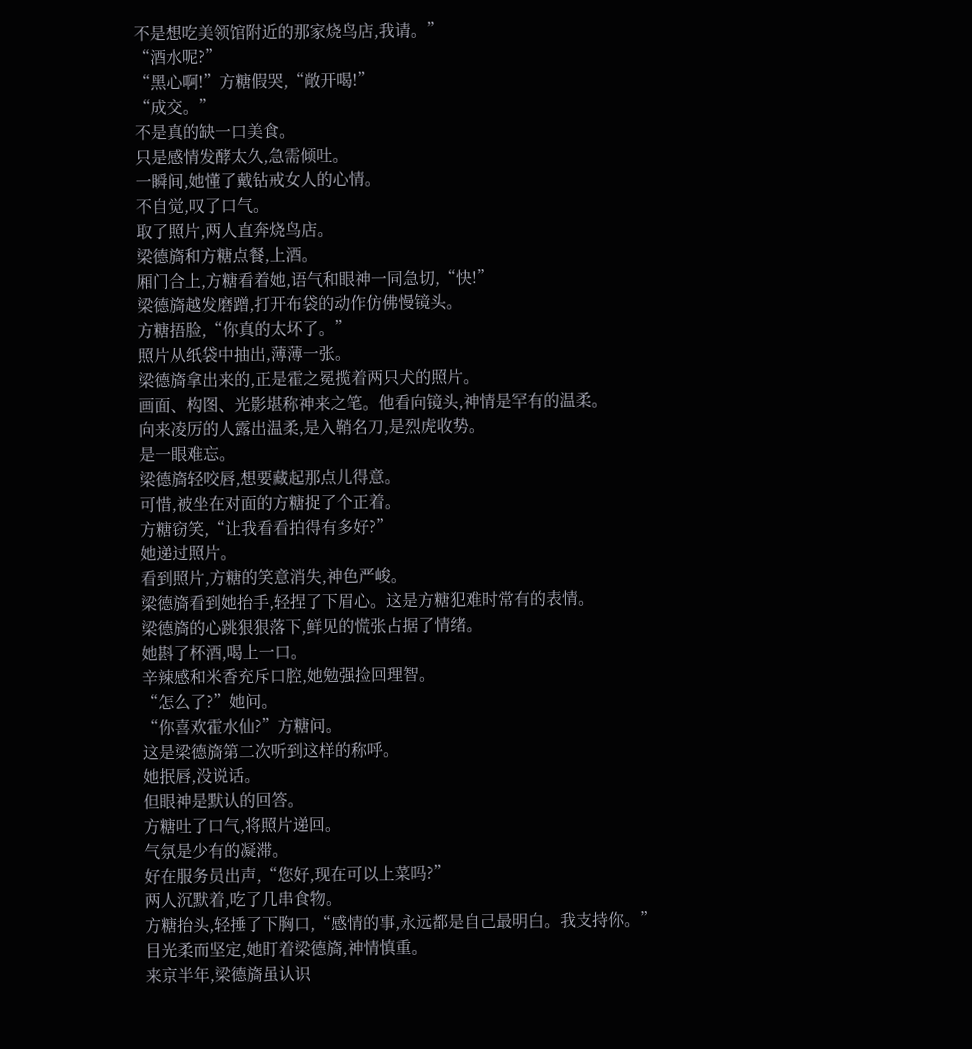不是想吃美领馆附近的那家烧鸟店,我请。”
“酒水呢?”
“黑心啊!”方糖假哭,“敞开喝!”
“成交。”
不是真的缺一口美食。
只是感情发酵太久,急需倾吐。
一瞬间,她懂了戴钻戒女人的心情。
不自觉,叹了口气。
取了照片,两人直奔烧鸟店。
梁德旖和方糖点餐,上酒。
厢门合上,方糖看着她,语气和眼神一同急切,“快!”
梁德旖越发磨蹭,打开布袋的动作仿佛慢镜头。
方糖捂脸,“你真的太坏了。”
照片从纸袋中抽出,薄薄一张。
梁德旖拿出来的,正是霍之冕揽着两只犬的照片。
画面、构图、光影堪称神来之笔。他看向镜头,神情是罕有的温柔。
向来凌厉的人露出温柔,是入鞘名刀,是烈虎收势。
是一眼难忘。
梁德旖轻咬唇,想要藏起那点儿得意。
可惜,被坐在对面的方糖捉了个正着。
方糖窃笑,“让我看看拍得有多好?”
她递过照片。
看到照片,方糖的笑意消失,神色严峻。
梁德旖看到她抬手,轻捏了下眉心。这是方糖犯难时常有的表情。
梁德旖的心跳狠狠落下,鲜见的慌张占据了情绪。
她斟了杯酒,喝上一口。
辛辣感和米香充斥口腔,她勉强捡回理智。
“怎么了?”她问。
“你喜欢霍水仙?”方糖问。
这是梁德旖第二次听到这样的称呼。
她抿唇,没说话。
但眼神是默认的回答。
方糖吐了口气,将照片递回。
气氛是少有的凝滞。
好在服务员出声,“您好,现在可以上菜吗?”
两人沉默着,吃了几串食物。
方糖抬头,轻捶了下胸口,“感情的事,永远都是自己最明白。我支持你。”
目光柔而坚定,她盯着梁德旖,神情慎重。
来京半年,梁德旖虽认识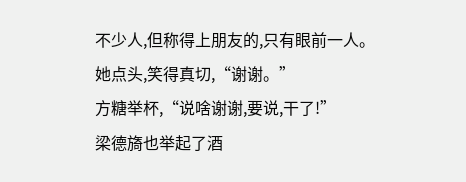不少人,但称得上朋友的,只有眼前一人。
她点头,笑得真切,“谢谢。”
方糖举杯,“说啥谢谢,要说,干了!”
梁德旖也举起了酒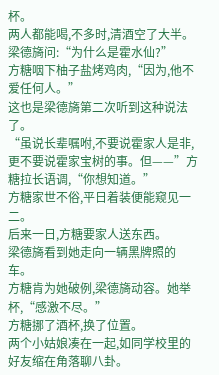杯。
两人都能喝,不多时,清酒空了大半。
梁德旖问:“为什么是霍水仙?”
方糖咽下柚子盐烤鸡肉,“因为,他不爱任何人。”
这也是梁德旖第二次听到这种说法了。
“虽说长辈嘱咐,不要说霍家人是非,更不要说霍家宝树的事。但——”方糖拉长语调,“你想知道。”
方糖家世不俗,平日着装便能窥见一二。
后来一日,方糖要家人送东西。
梁德旖看到她走向一辆黑牌照的车。
方糖肯为她破例,梁德旖动容。她举杯,“感激不尽。”
方糖挪了酒杯,换了位置。
两个小姑娘凑在一起,如同学校里的好友缩在角落聊八卦。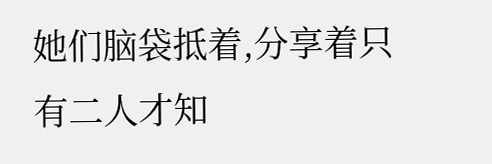她们脑袋抵着,分享着只有二人才知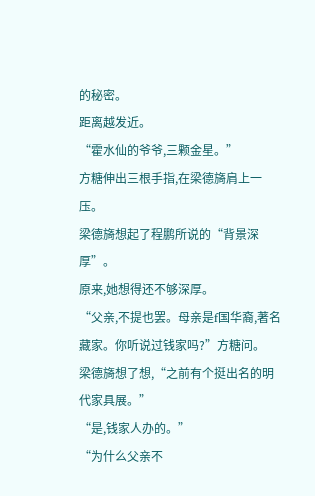的秘密。
距离越发近。
“霍水仙的爷爷,三颗金星。”
方糖伸出三根手指,在梁德旖肩上一压。
梁德旖想起了程鹏所说的“背景深厚”。
原来,她想得还不够深厚。
“父亲,不提也罢。母亲是f国华裔,著名藏家。你听说过钱家吗?”方糖问。
梁德旖想了想,“之前有个挺出名的明代家具展。”
“是,钱家人办的。”
“为什么父亲不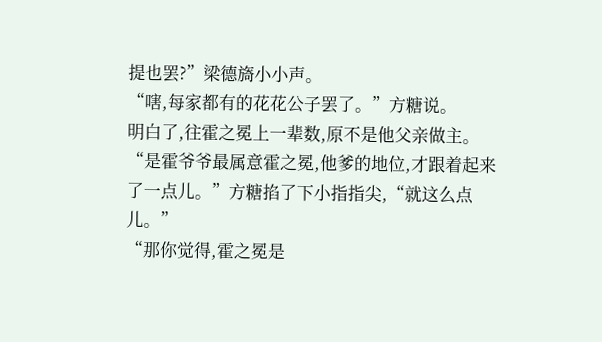提也罢?”梁德旖小小声。
“嗐,每家都有的花花公子罢了。”方糖说。
明白了,往霍之冕上一辈数,原不是他父亲做主。
“是霍爷爷最属意霍之冕,他爹的地位,才跟着起来了一点儿。”方糖掐了下小指指尖,“就这么点儿。”
“那你觉得,霍之冕是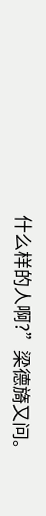什么样的人啊?”梁德旖又问。